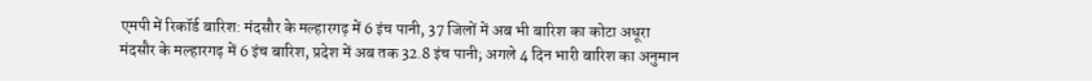एमपी में रिकॉर्ड बारिश: मंदसौर के मल्हारगढ़ में 6 इंच पानी, 37 जिलों में अब भी बारिश का कोटा अधूरा
मंदसौर के मल्हारगढ़ में 6 इंच बारिश, प्रदेश में अब तक 32.8 इंच पानी; अगले 4 दिन भारी बारिश का अनुमान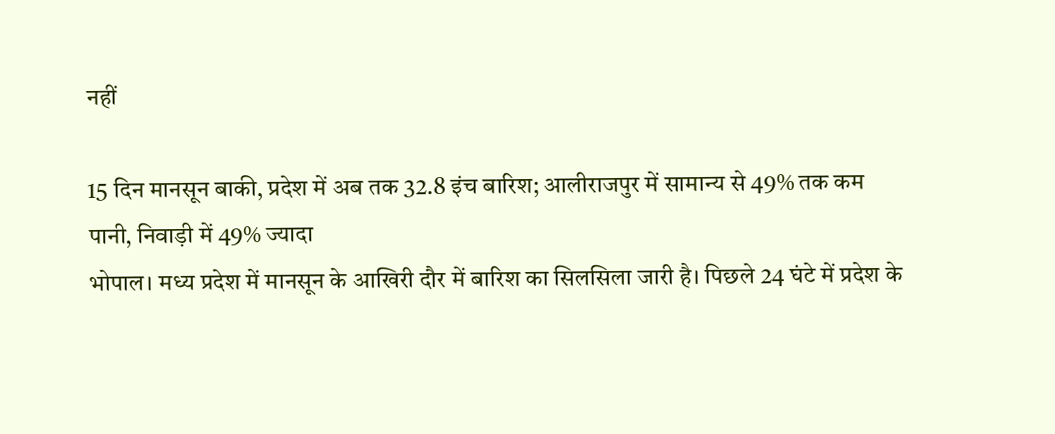नहीं

15 दिन मानसून बाकी, प्रदेश में अब तक 32.8 इंच बारिश; आलीराजपुर में सामान्य से 49% तक कम पानी, निवाड़ी में 49% ज्यादा
भोपाल। मध्य प्रदेश में मानसून के आखिरी दौर में बारिश का सिलसिला जारी है। पिछले 24 घंटे में प्रदेश के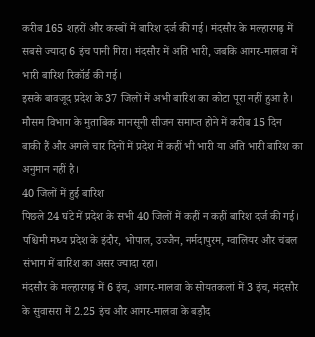करीब 165 शहरों और कस्बों में बारिश दर्ज की गई। मंदसौर के मल्हारगढ़ में सबसे ज्यादा 6 इंच पानी गिरा। मंदसौर में अति भारी, जबकि आगर-मालवा में भारी बारिश रिकॉर्ड की गई।
इसके बावजूद प्रदेश के 37 जिलों में अभी बारिश का कोटा पूरा नहीं हुआ है। मौसम विभाग के मुताबिक मानसूनी सीजन समाप्त होने में करीब 15 दिन बाकी हैं और अगले चार दिनों में प्रदेश में कहीं भी भारी या अति भारी बारिश का अनुमान नहीं है।
40 जिलों में हुई बारिश
पिछले 24 घंटे में प्रदेश के सभी 40 जिलों में कहीं न कहीं बारिश दर्ज की गई। पश्चिमी मध्य प्रदेश के इंदौर, भोपाल, उज्जैन, नर्मदापुरम, ग्वालियर और चंबल संभाग में बारिश का असर ज्यादा रहा।
मंदसौर के मल्हारगढ़ में 6 इंच, आगर-मालवा के सोयतकलां में 3 इंच, मंदसौर के सुवासरा में 2.25 इंच और आगर-मालवा के बड़ौद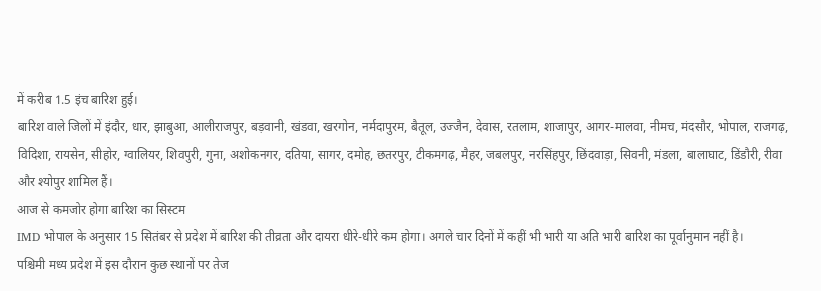में करीब 1.5 इंच बारिश हुई।
बारिश वाले जिलों में इंदौर, धार, झाबुआ, आलीराजपुर, बड़वानी, खंडवा, खरगोन, नर्मदापुरम, बैतूल, उज्जैन, देवास, रतलाम, शाजापुर, आगर-मालवा, नीमच, मंदसौर, भोपाल, राजगढ़, विदिशा, रायसेन, सीहोर, ग्वालियर, शिवपुरी, गुना, अशोकनगर, दतिया, सागर, दमोह, छतरपुर, टीकमगढ़, मैहर, जबलपुर, नरसिंहपुर, छिंदवाड़ा, सिवनी, मंडला, बालाघाट, डिंडौरी, रीवा और श्योपुर शामिल हैं।
आज से कमजोर होगा बारिश का सिस्टम
IMD भोपाल के अनुसार 15 सितंबर से प्रदेश में बारिश की तीव्रता और दायरा धीरे-धीरे कम होगा। अगले चार दिनों में कहीं भी भारी या अति भारी बारिश का पूर्वानुमान नहीं है।
पश्चिमी मध्य प्रदेश में इस दौरान कुछ स्थानों पर तेज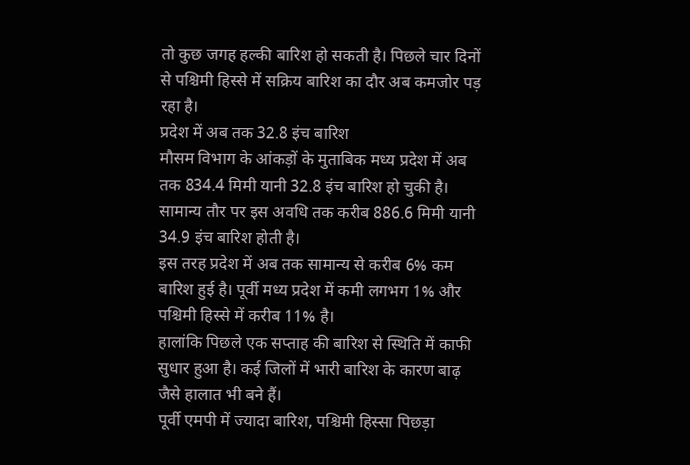तो कुछ जगह हल्की बारिश हो सकती है। पिछले चार दिनों से पश्चिमी हिस्से में सक्रिय बारिश का दौर अब कमजोर पड़ रहा है।
प्रदेश में अब तक 32.8 इंच बारिश
मौसम विभाग के आंकड़ों के मुताबिक मध्य प्रदेश में अब तक 834.4 मिमी यानी 32.8 इंच बारिश हो चुकी है। सामान्य तौर पर इस अवधि तक करीब 886.6 मिमी यानी 34.9 इंच बारिश होती है।
इस तरह प्रदेश में अब तक सामान्य से करीब 6% कम बारिश हुई है। पूर्वी मध्य प्रदेश में कमी लगभग 1% और पश्चिमी हिस्से में करीब 11% है।
हालांकि पिछले एक सप्ताह की बारिश से स्थिति में काफी सुधार हुआ है। कई जिलों में भारी बारिश के कारण बाढ़ जैसे हालात भी बने हैं।
पूर्वी एमपी में ज्यादा बारिश, पश्चिमी हिस्सा पिछड़ा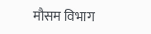मौसम विभाग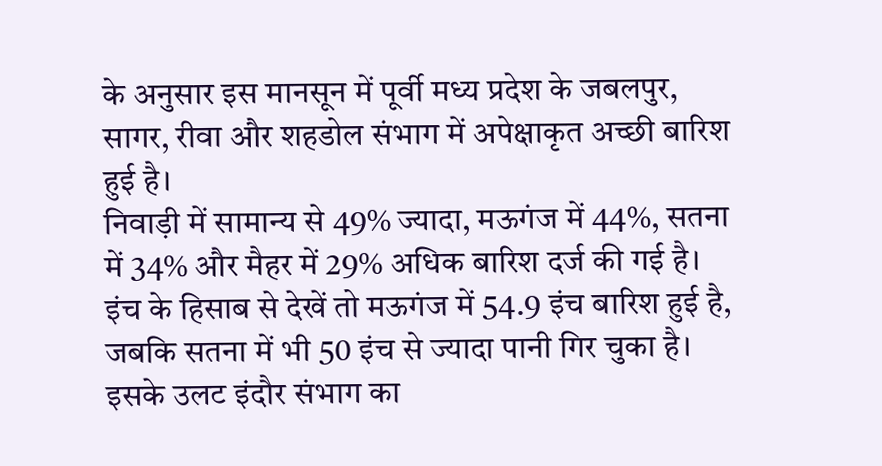के अनुसार इस मानसून में पूर्वी मध्य प्रदेश के जबलपुर, सागर, रीवा और शहडोल संभाग में अपेक्षाकृत अच्छी बारिश हुई है।
निवाड़ी में सामान्य से 49% ज्यादा, मऊगंज में 44%, सतना में 34% और मैहर में 29% अधिक बारिश दर्ज की गई है।
इंच के हिसाब से देखें तो मऊगंज में 54.9 इंच बारिश हुई है, जबकि सतना में भी 50 इंच से ज्यादा पानी गिर चुका है।
इसके उलट इंदौर संभाग का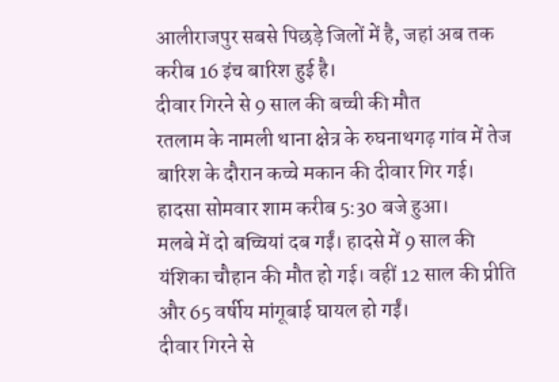आलीराजपुर सबसे पिछड़े जिलों में है, जहां अब तक करीब 16 इंच बारिश हुई है।
दीवार गिरने से 9 साल की बच्ची की मौत
रतलाम के नामली थाना क्षेत्र के रुघनाथगढ़ गांव में तेज बारिश के दौरान कच्चे मकान की दीवार गिर गई। हादसा सोमवार शाम करीब 5:30 बजे हुआ।
मलबे में दो बच्चियां दब गईं। हादसे में 9 साल की यंशिका चौहान की मौत हो गई। वहीं 12 साल की प्रीति और 65 वर्षीय मांगूबाई घायल हो गईं।
दीवार गिरने से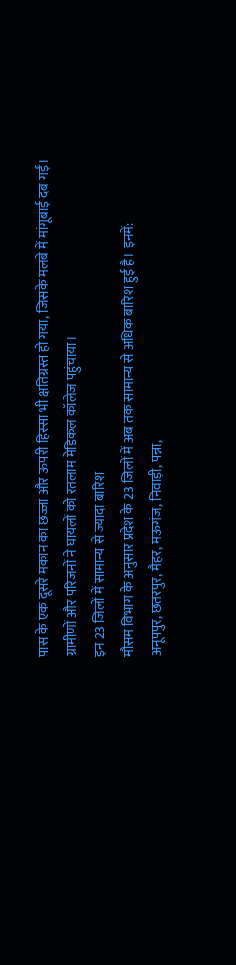पास के एक दूसरे मकान का छज्जा और ऊपरी हिस्सा भी क्षतिग्रस्त हो गया, जिसके मलबे में मांगूबाई दब गईं। ग्रामीणों और परिजनों ने घायलों को रतलाम मेडिकल कॉलेज पहुंचाया।
इन 23 जिलों में सामान्य से ज्यादा बारिश
मौसम विभाग के अनुसार प्रदेश के 23 जिलों में अब तक सामान्य से अधिक बारिश हुई है। इनमें:
अनूपपुर, छतरपुर, मैहर, मऊगंज, निवाड़ी, पन्ना,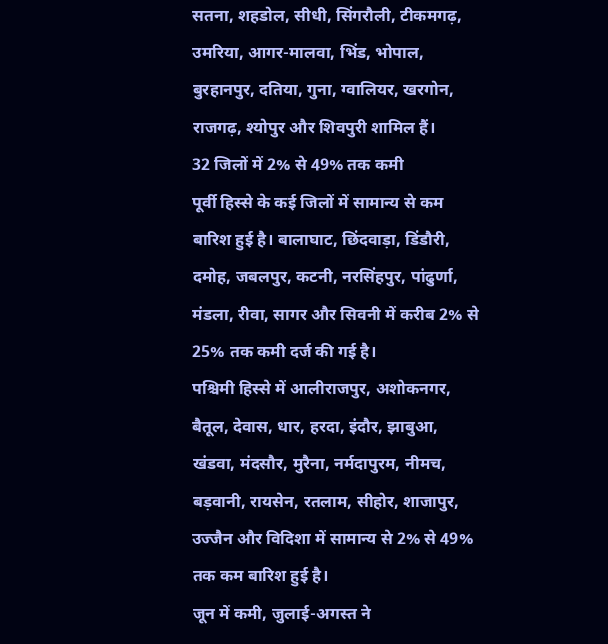सतना, शहडोल, सीधी, सिंगरौली, टीकमगढ़, उमरिया, आगर-मालवा, भिंड, भोपाल, बुरहानपुर, दतिया, गुना, ग्वालियर, खरगोन, राजगढ़, श्योपुर और शिवपुरी शामिल हैं।
32 जिलों में 2% से 49% तक कमी
पूर्वी हिस्से के कई जिलों में सामान्य से कम बारिश हुई है। बालाघाट, छिंदवाड़ा, डिंडौरी, दमोह, जबलपुर, कटनी, नरसिंहपुर, पांढुर्णा, मंडला, रीवा, सागर और सिवनी में करीब 2% से 25% तक कमी दर्ज की गई है।
पश्चिमी हिस्से में आलीराजपुर, अशोकनगर, बैतूल, देवास, धार, हरदा, इंदौर, झाबुआ, खंडवा, मंदसौर, मुरैना, नर्मदापुरम, नीमच, बड़वानी, रायसेन, रतलाम, सीहोर, शाजापुर, उज्जैन और विदिशा में सामान्य से 2% से 49% तक कम बारिश हुई है।
जून में कमी, जुलाई-अगस्त ने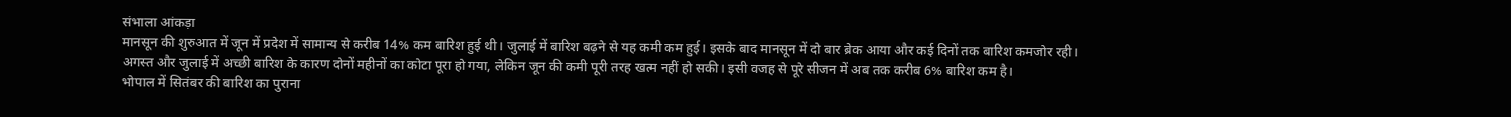संभाला आंकड़ा
मानसून की शुरुआत में जून में प्रदेश में सामान्य से करीब 14% कम बारिश हुई थी। जुलाई में बारिश बढ़ने से यह कमी कम हुई। इसके बाद मानसून में दो बार ब्रेक आया और कई दिनों तक बारिश कमजोर रही।
अगस्त और जुलाई में अच्छी बारिश के कारण दोनों महीनों का कोटा पूरा हो गया, लेकिन जून की कमी पूरी तरह खत्म नहीं हो सकी। इसी वजह से पूरे सीजन में अब तक करीब 6% बारिश कम है।
भोपाल में सितंबर की बारिश का पुराना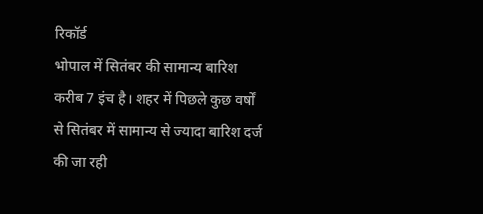रिकॉर्ड
भोपाल में सितंबर की सामान्य बारिश करीब 7 इंच है। शहर में पिछले कुछ वर्षों से सितंबर में सामान्य से ज्यादा बारिश दर्ज की जा रही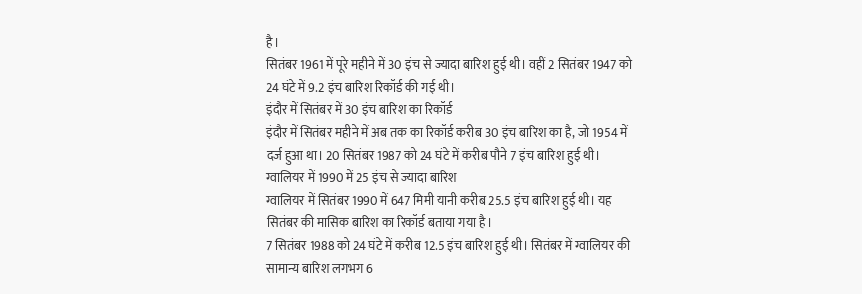है।
सितंबर 1961 में पूरे महीने में 30 इंच से ज्यादा बारिश हुई थी। वहीं 2 सितंबर 1947 को 24 घंटे में 9.2 इंच बारिश रिकॉर्ड की गई थी।
इंदौर में सितंबर में 30 इंच बारिश का रिकॉर्ड
इंदौर में सितंबर महीने में अब तक का रिकॉर्ड करीब 30 इंच बारिश का है, जो 1954 में दर्ज हुआ था। 20 सितंबर 1987 को 24 घंटे में करीब पौने 7 इंच बारिश हुई थी।
ग्वालियर में 1990 में 25 इंच से ज्यादा बारिश
ग्वालियर में सितंबर 1990 में 647 मिमी यानी करीब 25.5 इंच बारिश हुई थी। यह सितंबर की मासिक बारिश का रिकॉर्ड बताया गया है।
7 सितंबर 1988 को 24 घंटे में करीब 12.5 इंच बारिश हुई थी। सितंबर में ग्वालियर की सामान्य बारिश लगभग 6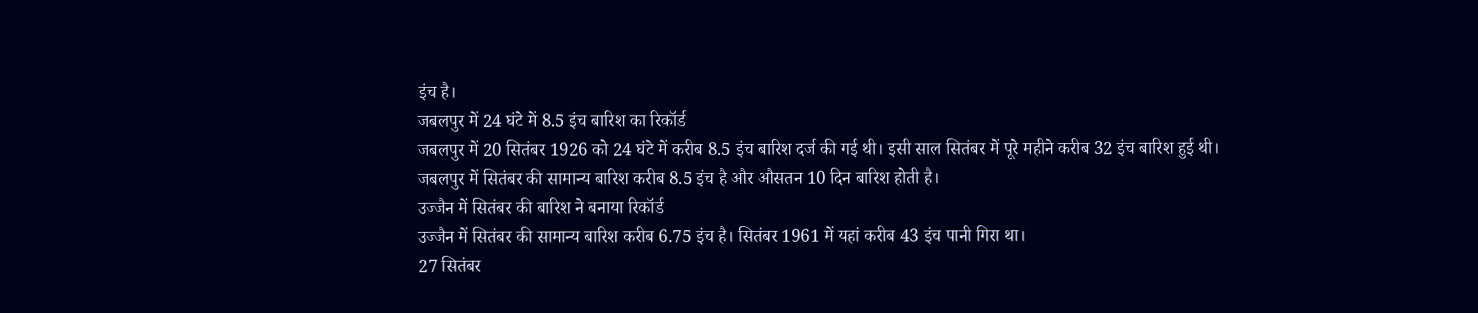इंच है।
जबलपुर में 24 घंटे में 8.5 इंच बारिश का रिकॉर्ड
जबलपुर में 20 सितंबर 1926 को 24 घंटे में करीब 8.5 इंच बारिश दर्ज की गई थी। इसी साल सितंबर में पूरे महीने करीब 32 इंच बारिश हुई थी।
जबलपुर में सितंबर की सामान्य बारिश करीब 8.5 इंच है और औसतन 10 दिन बारिश होती है।
उज्जैन में सितंबर की बारिश ने बनाया रिकॉर्ड
उज्जैन में सितंबर की सामान्य बारिश करीब 6.75 इंच है। सितंबर 1961 में यहां करीब 43 इंच पानी गिरा था।
27 सितंबर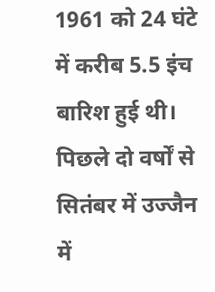1961 को 24 घंटे में करीब 5.5 इंच बारिश हुई थी। पिछले दो वर्षों से सितंबर में उज्जैन में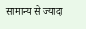सामान्य से ज्यादा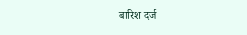बारिश दर्ज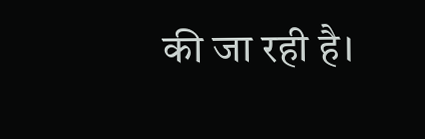की जा रही है।